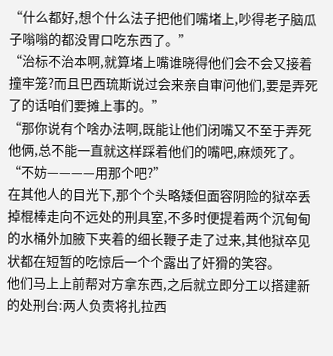“什么都好,想个什么法子把他们嘴堵上,吵得老子脑瓜子嗡嗡的都没胃口吃东西了。”
“治标不治本啊,就算堵上嘴谁晓得他们会不会又接着撞牢笼?而且巴西琉斯说过会来亲自审问他们,要是弄死了的话咱们要摊上事的。”
“那你说有个啥办法啊,既能让他们闭嘴又不至于弄死他俩,总不能一直就这样踩着他们的嘴吧,麻烦死了。
“不妨————用那个吧?”
在其他人的目光下,那个个头略矮但面容阴险的狱卒丢掉棍棒走向不远处的刑具室,不多时便提着两个沉甸甸的水桶外加腋下夹着的细长鞭子走了过来,其他狱卒见状都在短暂的吃惊后一个个露出了奸猾的笑容。
他们马上上前帮对方拿东西,之后就立即分工以搭建新的处刑台:两人负责将扎拉西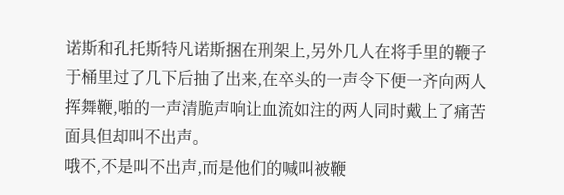诺斯和孔托斯特凡诺斯捆在刑架上,另外几人在将手里的鞭子于桶里过了几下后抽了出来,在卒头的一声令下便一齐向两人挥舞鞭,啪的一声清脆声响让血流如注的两人同时戴上了痛苦面具但却叫不出声。
哦不,不是叫不出声,而是他们的喊叫被鞭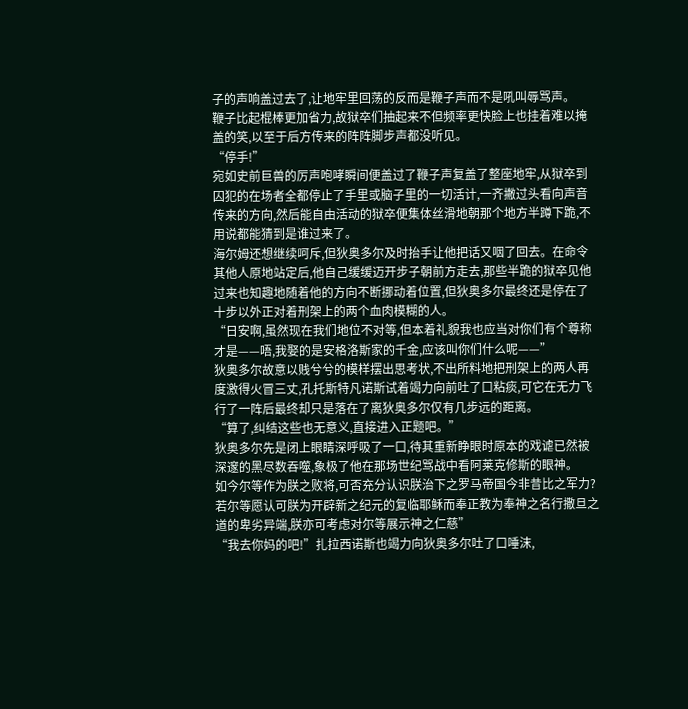子的声响盖过去了,让地牢里回荡的反而是鞭子声而不是吼叫辱骂声。
鞭子比起棍棒更加省力,故狱卒们抽起来不但频率更快脸上也挂着难以掩盖的笑,以至于后方传来的阵阵脚步声都没听见。
“停手!”
宛如史前巨兽的厉声咆哮瞬间便盖过了鞭子声复盖了整座地牢,从狱卒到囚犯的在场者全都停止了手里或脑子里的一切活计,一齐撇过头看向声音传来的方向,然后能自由活动的狱卒便集体丝滑地朝那个地方半蹲下跪,不用说都能猜到是谁过来了。
海尔姆还想继续呵斥,但狄奥多尔及时抬手让他把话又咽了回去。在命令其他人原地站定后,他自己缓缓迈开步子朝前方走去,那些半跪的狱卒见他过来也知趣地随着他的方向不断挪动着位置,但狄奥多尔最终还是停在了十步以外正对着刑架上的两个血肉模糊的人。
“日安啊,虽然现在我们地位不对等,但本着礼貌我也应当对你们有个尊称才是——唔,我娶的是安格洛斯家的千金,应该叫你们什么呢——”
狄奥多尔故意以贱兮兮的模样摆出思考状,不出所料地把刑架上的两人再度激得火冒三丈,孔托斯特凡诺斯试着竭力向前吐了口粘痰,可它在无力飞行了一阵后最终却只是落在了离狄奥多尔仅有几步远的距离。
“算了,纠结这些也无意义,直接进入正题吧。”
狄奥多尔先是闭上眼睛深呼吸了一口,待其重新睁眼时原本的戏谑已然被深邃的黑尽数吞噬,象极了他在那场世纪骂战中看阿莱克修斯的眼神。
如今尔等作为朕之败将,可否充分认识朕治下之罗马帝国今非昔比之军力?
若尔等愿认可朕为开辟新之纪元的复临耶稣而奉正教为奉神之名行撒旦之道的卑劣异端,朕亦可考虑对尔等展示神之仁慈”
“我去你妈的吧!”扎拉西诺斯也竭力向狄奥多尔吐了口唾沫,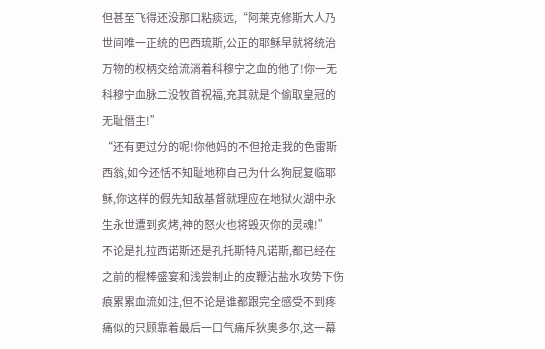但甚至飞得还没那口粘痰远,“阿莱克修斯大人乃世间唯一正统的巴西琉斯,公正的耶稣早就将统治万物的权柄交给流淌着科穆宁之血的他了!你一无科穆宁血脉二没牧首祝福,充其就是个偷取皇冠的无耻僭主!”
“还有更过分的呢!你他妈的不但抢走我的色雷斯西翁,如今还恬不知耻地称自己为什么狗屁复临耶稣,你这样的假先知敌基督就理应在地狱火湖中永生永世遭到炙烤,神的怒火也将毁灭你的灵魂!”
不论是扎拉西诺斯还是孔托斯特凡诺斯,都已经在之前的棍棒盛宴和浅尝制止的皮鞭沾盐水攻势下伤痕累累血流如注,但不论是谁都跟完全感受不到疼痛似的只顾靠着最后一口气痛斥狄奥多尔,这一幕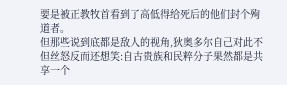要是被正教牧首看到了高低得给死后的他们封个殉道者。
但那些说到底都是敌人的视角,狄奥多尔自己对此不但丝怒反而还想笑:自古贵族和民粹分子果然都是共享一个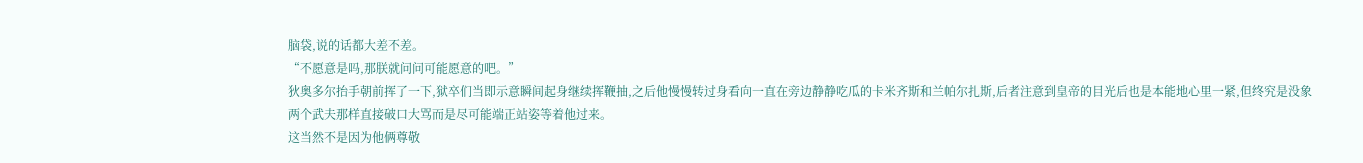脑袋,说的话都大差不差。
“不愿意是吗,那朕就问问可能愿意的吧。”
狄奥多尔抬手朝前挥了一下,狱卒们当即示意瞬间起身继续挥鞭抽,之后他慢慢转过身看向一直在旁边静静吃瓜的卡米齐斯和兰帕尔扎斯,后者注意到皇帝的目光后也是本能地心里一紧,但终究是没象两个武夫那样直接破口大骂而是尽可能端正站姿等着他过来。
这当然不是因为他俩尊敬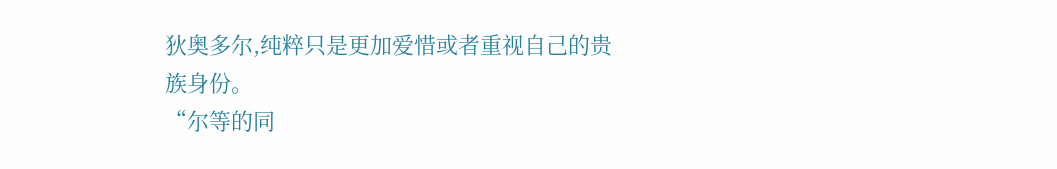狄奥多尔,纯粹只是更加爱惜或者重视自己的贵族身份。
“尔等的同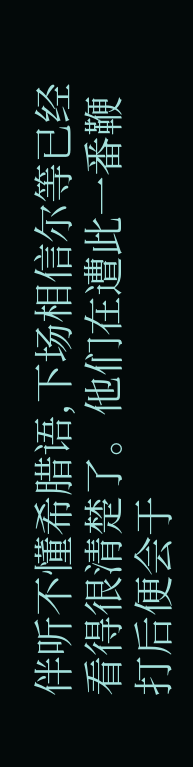伴听不懂希腊语,下场相信尔等已经看得很清楚了。他们在遭此一番鞭打后便会于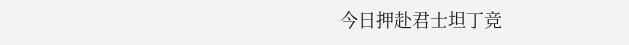今日押赴君士坦丁竞